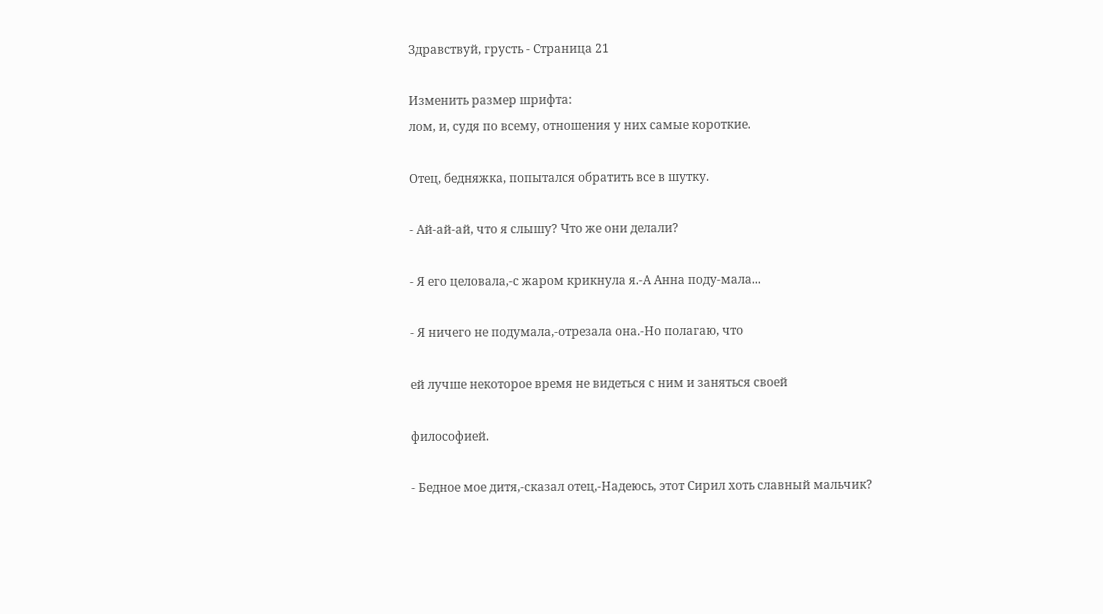Здравствуй, грусть - Страница 21

Изменить размер шрифта:
лом, и, судя по всему, отношения у них самые короткие.

Отец, бедняжка, попытался обратить все в шутку.

- Ай-ай-ай, что я слышу? Что же они делали?

- Я его целовала,-с жаром крикнула я.-А Анна поду-мала...

- Я ничего не подумала,-отрезала она.-Но полагаю, что

ей лучше некоторое время не видеться с ним и заняться своей

философией.

- Бедное мое дитя,-сказал отец,-Надеюсь, этот Сирил хоть славный мальчик?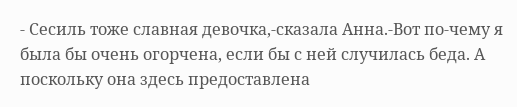- Сесиль тоже славная девочка,-сказала Анна.-Вот по-чему я была бы очень огорчена, если бы с ней случилась беда. А поскольку она здесь предоставлена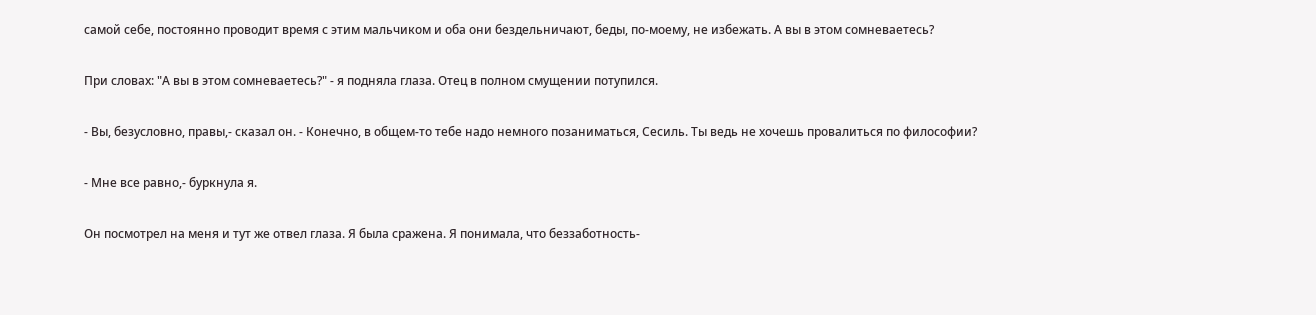самой себе, постоянно проводит время с этим мальчиком и оба они бездельничают, беды, по-моему, не избежать. А вы в этом сомневаетесь?

При словах: "А вы в этом сомневаетесь?" - я подняла глаза. Отец в полном смущении потупился.

- Вы, безусловно, правы,- сказал он. - Конечно, в общем-то тебе надо немного позаниматься, Сесиль. Ты ведь не хочешь провалиться по философии?

- Мне все равно,- буркнула я.

Он посмотрел на меня и тут же отвел глаза. Я была сражена. Я понимала, что беззаботность-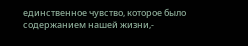единственное чувство, которое было содержанием нашей жизни,-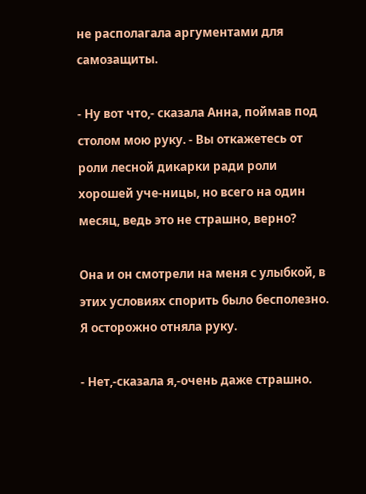не располагала аргументами для самозащиты.

- Ну вот что,- сказала Анна, поймав под столом мою руку. - Вы откажетесь от роли лесной дикарки ради роли хорошей уче-ницы, но всего на один месяц, ведь это не страшно, верно?

Она и он смотрели на меня с улыбкой, в этих условиях спорить было бесполезно. Я осторожно отняла руку.

- Нет,-сказала я,-очень даже страшно.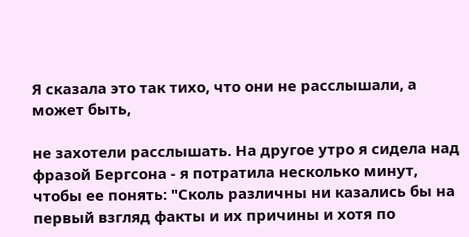Я сказала это так тихо, что они не расслышали, а может быть,

не захотели расслышать. На другое утро я сидела над фразой Бергсона - я потратила несколько минут, чтобы ее понять: "Сколь различны ни казались бы на первый взгляд факты и их причины и хотя по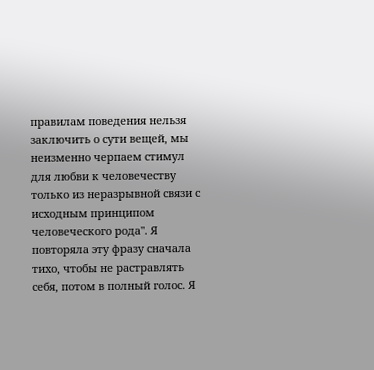правилам поведения нельзя заключить о сути вещей, мы неизменно черпаем стимул для любви к человечеству только из неразрывной связи с исходным принципом человеческого рода". Я повторяла эту фразу сначала тихо, чтобы не растравлять себя, потом в полный голос. Я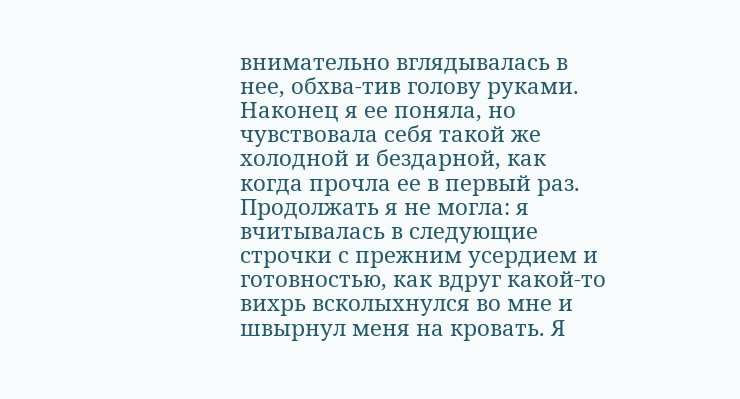внимательно вглядывалась в нее, обхва-тив голову руками. Наконец я ее поняла, но чувствовала себя такой же холодной и бездарной, как когда прочла ее в первый раз. Продолжать я не могла: я вчитывалась в следующие строчки с прежним усердием и готовностью, как вдруг какой-то вихрь всколыхнулся во мне и швырнул меня на кровать. Я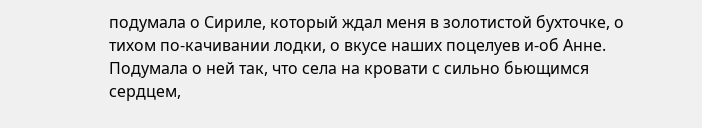подумала о Сириле, который ждал меня в золотистой бухточке, о тихом по-качивании лодки, о вкусе наших поцелуев и-об Анне. Подумала о ней так, что села на кровати с сильно бьющимся сердцем,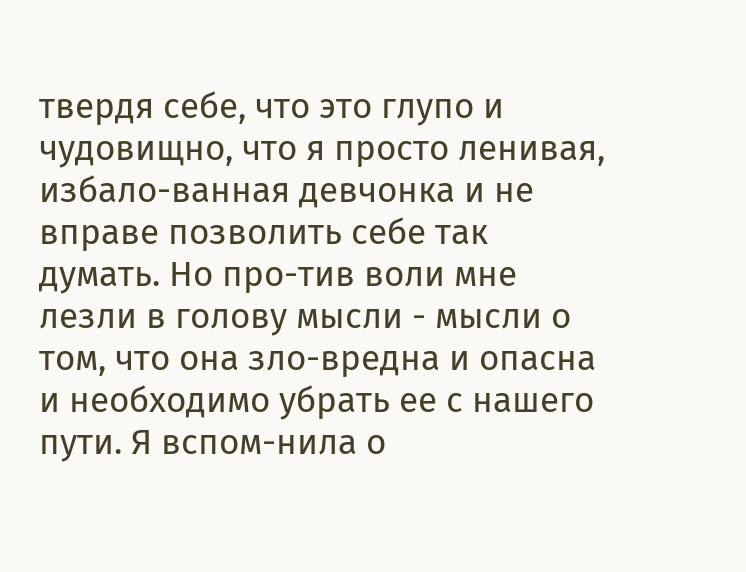твердя себе, что это глупо и чудовищно, что я просто ленивая, избало-ванная девчонка и не вправе позволить себе так думать. Но про-тив воли мне лезли в голову мысли - мысли о том, что она зло-вредна и опасна и необходимо убрать ее с нашего пути. Я вспом-нила о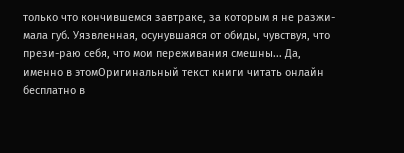только что кончившемся завтраке, за которым я не разжи-мала губ. Уязвленная, осунувшаяся от обиды, чувствуя, что прези-раю себя, что мои переживания смешны... Да, именно в этомОригинальный текст книги читать онлайн бесплатно в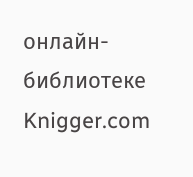онлайн-библиотеке Knigger.com